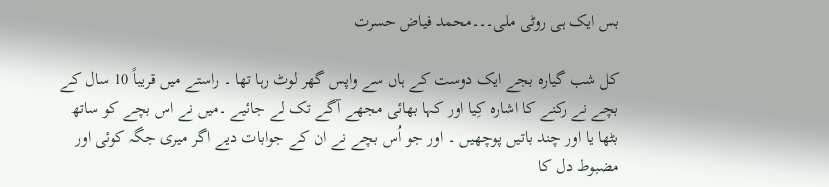بس ایک ہی روٹی ملی۔۔۔محمد فیاض حسرت

کل شب گیارہ بجے ایک دوست کے ہاں سے واپس گھر لوٹ رہا تھا ۔ راستے میں قریباً 10 سال کے بچے نے رکنے کا اشارہ کِیا اور کہا بھائی مجھے آگے تک لے جائیے ۔میں نے اس بچے کو ساتھ بٹھا یا اور چند باتیں پوچھیں ۔ اور جو اُس بچے نے ان کے جوابات دیے اگر میری جگہ کوئی اور مضبوط دل کا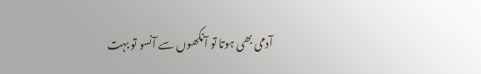آدمی بھی ہوتا تو آنکھوں سے آنسو تو بہت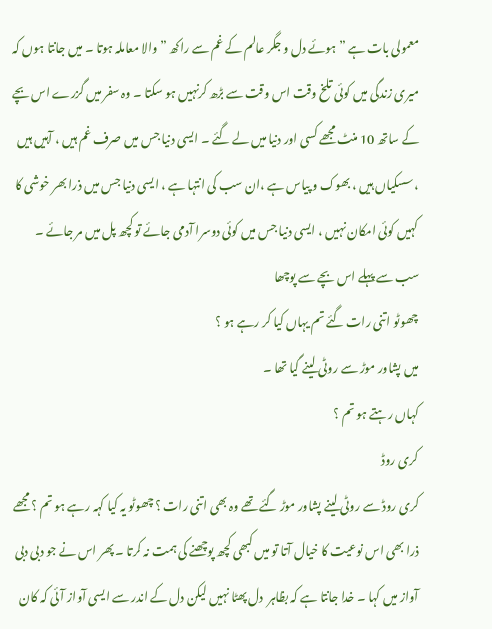معمولی بات ہے ” ہوئے دل و جگر عالم کے غم سے راکھ ” والا معاملہ ہوتا ۔ میں جانتا ہوں کہ میری زندگی میں کوئی تلخ وقت اس وقت سے بڑھ کرنہیں ہو سکتا ۔ وہ سفر میں گزرے اس بچے کے ساتھ 10 منٹ مجھے کسی اور دنیا میں لے گئے ۔ ایسی دنیا جس میں صرف غم ہیں ، آہیں ہیں ، سسکیاں ہیں ، بھوک و پیاس ہے ،ان سب کی انتہا ہے ، ایسی دنیا جس میں ذرا بھر خوشی کا کہیں کوئی امکان نہیں ، ایسی دنیا جس میں کوئی دوسرا آدمی جائے تو کچھ پل میں مر جائے ۔
سب سے پہلے اس بچے سے پوچھا
چھوٹو اتنی رات گئے تم یہاں کیا کر رہے ہو ؟
میں پشاور موڑ سے روٹی لینے گیا تھا ۔
کہاں رہتے ہو تم ؟
کری روڈ
کری روڈ سے روٹی لینے پشاور موڑ گئے تھے وہ بھی اتنی رات ؟ چھوٹو یہ کیا کہہ رہے ہو تم ؟ مجھے ذرا بھی اس نوعیت کا خیال آتا تو میں کبھی کچھ پوچھنے کی ہمت نہ کرتا ۔ پھر اس نے جو دبی دبی آواز میں کہا ۔ خدا جانتا ہے کہ بظاہر  دل پھٹا نہیں لیکن دل کے اندر سے ایسی آواز آئی کہ کان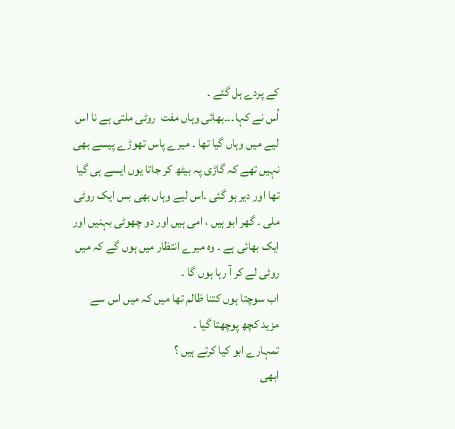کے پردے ہل گئے ۔
اُس نے کہا۔۔۔بھائی وہاں مفت  روٹی ملتی ہے نا اس لیے میں وہاں گیا تھا ۔ میرے پاس تھوڑے پیسے بھی نہیں تھے کہ گاڑی پہ بیٹھ کر جاتا یوں ایسے ہی گیا تھا اور دیر ہو گئی ۔اس لیے وہاں بھی بس ایک روٹی ملی ۔ گھر ابو ہیں ، امی ہیں اور دو چھوٹی بہنیں اور ایک بھائی ہے ۔ وہ میرے انتظار میں ہوں گے کہ میں روٹی لے کر آ رہا ہوں گا ۔
اب سوچتا ہوں کتنا ظالم تھا میں کہ میں اس سے مزید کچھ پوچھتا گیا ۔
تمہارے ابو کیا کرتے ہیں ؟
ابھی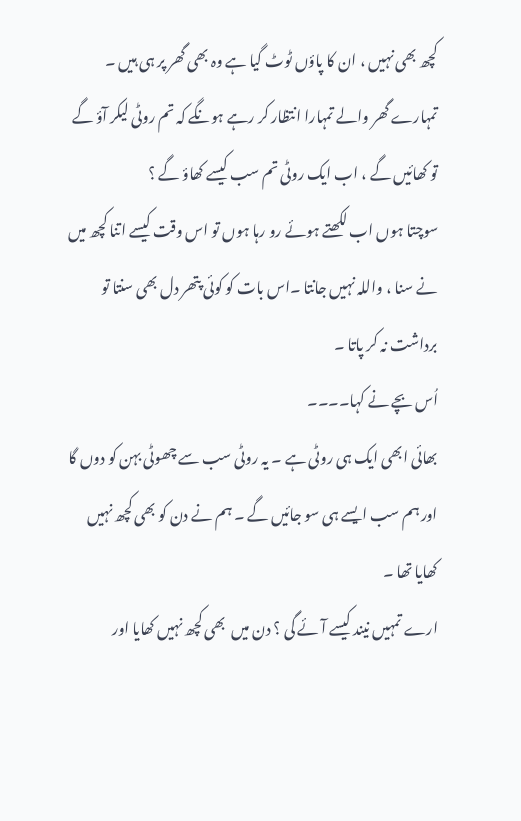کچھ بھی نہیں ، ان کا پاؤں ٹوٹ گیا ہے وہ بھی گھر پر ہی ہیں ۔
تمہارے گھر والے تمہارا انتظار کر رہے ہونگے کہ تم روٹی لیکر آؤ گے تو کھائیں گے ، اب ایک روٹی تم سب کیسے کھاؤ گے ؟
سوچتا ہوں اب لکھتے ہوئے رو رہا ہوں تو اس وقت کیسے اتنا کچھ میں نے سنا ، واللہ نہیں جانتا ۔اس بات کو کوئی پتھر دل بھی سنتا تو برداشت نہ کر پاتا ۔
اُس بچے نے کہا۔۔۔۔
بھائی ابھی ایک ہی روٹی ہے ۔ یہ روٹی سب سے چھوٹی بہن کو دوں گا اور ہم سب ایسے ہی سو جائیں گے ۔ ہم نے دن کو بھی کچھ نہیں کھایا تھا ۔
ارے تمہیں نیند کیسے آئے گی ؟ دن میں  بھی کچھ نہیں کھایا اور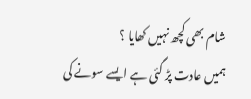شام بھی کچھ نہیں کھایا ؟
ہمیں عادت پڑ گئی ہے ایسے سونے کی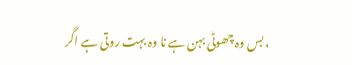، بس وہ چھوٹی بہن ہے نا وہ بہت روتی ہے اگر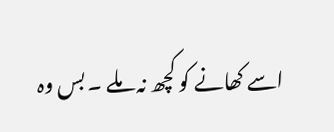اسے کھانے کو کچھ نہ ملے ۔ بس وہ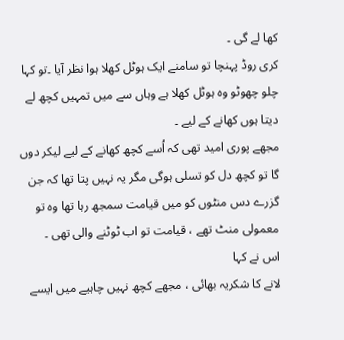کھا لے گی ۔
کری روڈ پہنچا تو سامنے ایک ہوٹل کھلا ہوا نظر آیا ۔تو کہا چلو چھوٹو وہ ہوٹل کھلا ہے وہاں سے میں تمہیں کچھ لے دیتا ہوں کھانے کے لیے ۔
مجھے پوری امید تھی کہ اُسے کچھ کھانے کے لیے لیکر دوں گا تو کچھ دل کو تسلی ہوگی مگر یہ نہیں پتا تھا کہ جن گزرے دس منٹوں کو میں قیامت سمجھ رہا تھا وہ تو معمولی منٹ تھے ، قیامت تو اب ٹوٹنے والی تھی ۔
اس نے کہا
لانے کا شکریہ بھائی ، مجھے کچھ نہیں چاہیے میں ایسے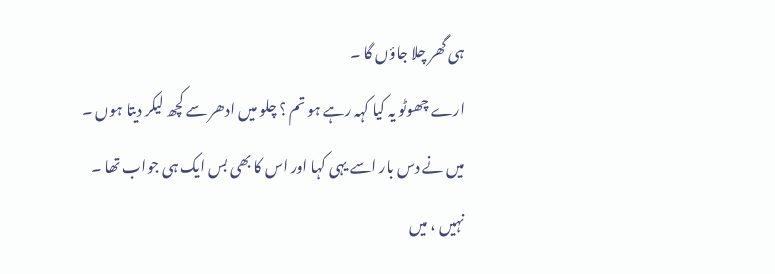ہی گھر چلا جاؤں گا ۔
ارے چھوٹو یہ کیا کہہ رہے ہو تم ؟ چلو میں ادھر سے کچھ لیکر دیتا ہوں ۔
میں نے دس بار اسے یہی کہا اور اس کا بھی بس ایک ہی جواب تھا ۔
نہیں ، میں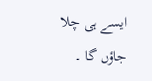ایسے ہی چلا جاؤں گا ۔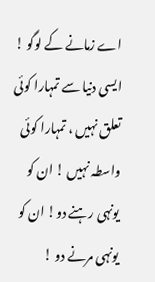اے زمانے کے لوگو ! ایسی دنیا سے تمہارا کوئی تعلق نہیں ، تمہارا کوئی واسطہ نہیں ! ان کو یونہی رہنے دو! ان کو یونہی مرنے دو !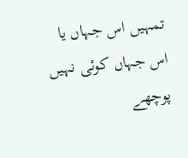تمہیں اس جہاں یا اس جہاں کوئی نہیں پوچھے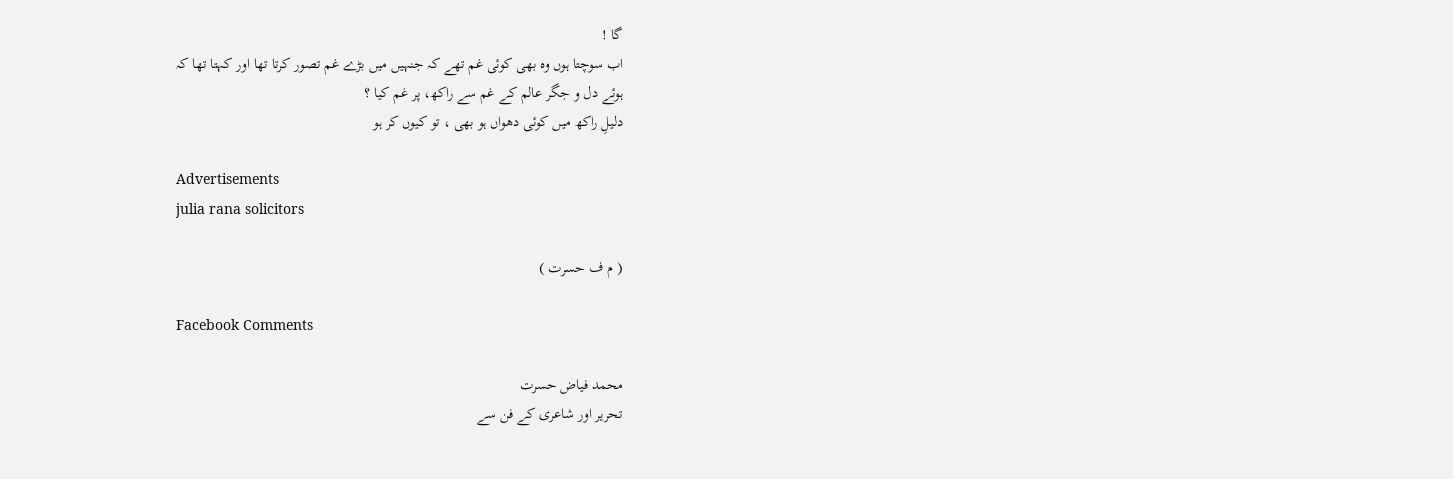گا !
اب سوچتا ہوں وہ بھی کوئی غم تھے کہ جنہیں میں بڑے غم تصور کرتا تھا اور کہتا تھا کہ
ہوئے دل و جگر عالم کے غم سے راکھ، پر غم کیا ؟
دلیلِ راکھ میں کوئی دھواں ہو بھی ، تو کیوں کر ہو

Advertisements
julia rana solicitors

( م ف حسرت )

Facebook Comments

محمد فیاض حسرت
تحریر اور شاعری کے فن سے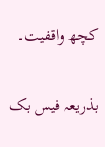کچھ واقفیت۔

بذریعہ فیس بک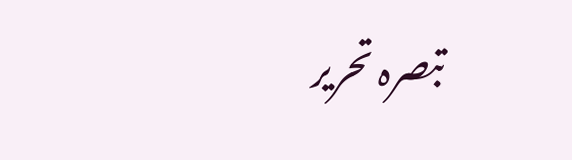تبصرہ تحریر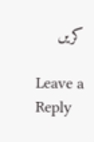کریں

Leave a Reply